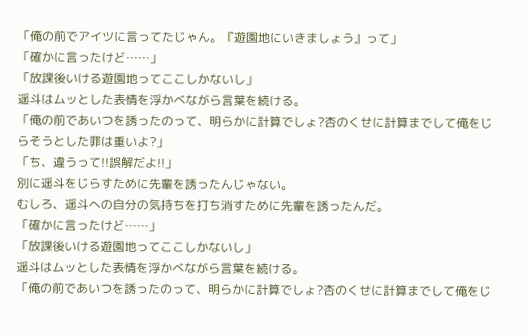「俺の前でアイツに言ってたじゃん。『遊園地にいきましょう』って」
「確かに言ったけど……」
「放課後いける遊園地ってここしかないし」
遥斗はムッとした表情を浮かべながら言葉を続ける。
「俺の前であいつを誘ったのって、明らかに計算でしょ?杏のくせに計算までして俺をじらそうとした罪は重いよ?」
「ち、違うって!!誤解だよ!!」
別に遥斗をじらすために先輩を誘ったんじゃない。
むしろ、遥斗への自分の気持ちを打ち消すために先輩を誘ったんだ。
「確かに言ったけど……」
「放課後いける遊園地ってここしかないし」
遥斗はムッとした表情を浮かべながら言葉を続ける。
「俺の前であいつを誘ったのって、明らかに計算でしょ?杏のくせに計算までして俺をじ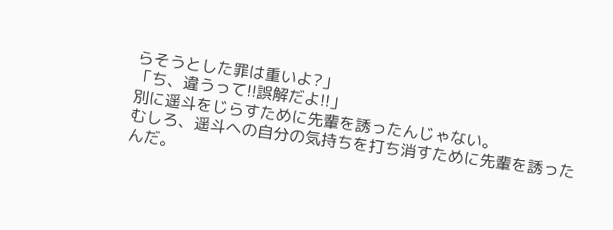らそうとした罪は重いよ?」
「ち、違うって!!誤解だよ!!」
別に遥斗をじらすために先輩を誘ったんじゃない。
むしろ、遥斗への自分の気持ちを打ち消すために先輩を誘ったんだ。